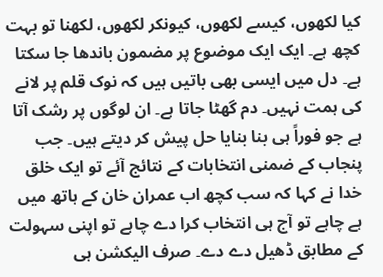کیا لکھوں، کیسے لکھوں، کیونکر لکھوں، لکھنا تو بہت کچھ ہے۔ ایک ایک موضوع پر مضمون باندھا جا سکتا ہے۔ دل میں ایسی بھی باتیں ہیں کہ نوک قلم پر لانے کی ہمت نہیں۔ دم گھٹا جاتا ہے۔ ان لوگوں پر رشک آتا ہے جو فوراً ہی بنا بنایا حل پیش کر دیتے ہیں۔ جب پنجاب کے ضمنی انتخابات کے نتائج آئے تو ایک خلق خدا نے کہا کہ سب کچھ اب عمران خان کے ہاتھ میں ہے چاہے تو آج ہی انتخاب کرا دے چاہے تو اپنی سہولت کے مطابق ڈھیل دے دے۔ صرف الیکشن ہی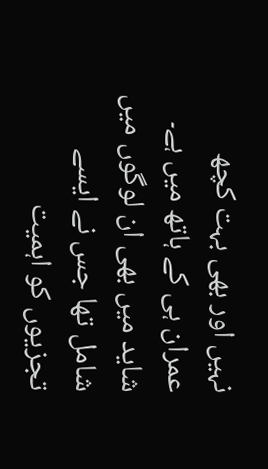نہیں اور بھی بہت کچھ عمران ہی کے ہاتھ میں ہے۔
شاید میں بھی ان لوگوں میں شامل تھا جس نے ایسے تجزیوں کو اہمیت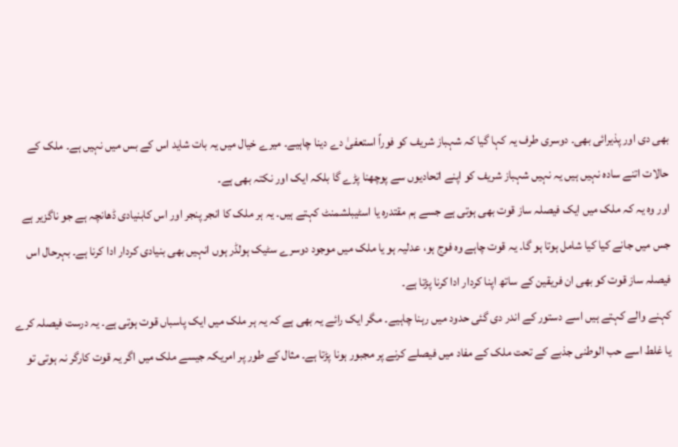بھی دی اور پذیرائی بھی۔ دوسری طرف یہ کہا گیا کہ شہباز شریف کو فوراً استعفیٰ دے دینا چاہیے۔ میرے خیال میں یہ بات شاید اس کے بس میں نہیں ہے۔ ملک کے حالات اتنے سادہ نہیں ہیں یہ نہیں شہباز شریف کو اپنے اتحادیوں سے پوچھنا پڑے گا بلکہ ایک اور نکتہ بھی ہے۔
اور وہ یہ کہ ملک میں ایک فیصلہ ساز قوت بھی ہوتی ہے جسے ہم مقتدرہ یا اسٹیبلشمنٹ کہتے ہیں۔ یہ ہر ملک کا انجر پنجر اور اس کابنیادی ڈھانچہ ہے جو ناگزیر ہے جس میں جانے کیا کیا شامل ہوتا ہو گا۔ یہ قوت چاہے وہ فوج ہو، عدلیہ ہو یا ملک میں موجود دوسرے سٹیک ہولڈر ہوں انہیں بھی بنیادی کردار ادا کرنا ہے۔ بہرحال اس فیصلہ ساز قوت کو بھی ان فریقین کے ساتھ اپنا کردار ادا کرنا پڑتا ہے۔
کہنے والے کہتے ہیں اسے دستور کے اندر دی گئی حدود میں رہنا چاہیے۔ مگر ایک رائے یہ بھی ہے کہ یہ ہر ملک میں ایک پاسباں قوت ہوتی ہے۔ یہ درست فیصلہ کرے یا غلط اسے حب الوطنی جذبے کے تحت ملک کے مفاد میں فیصلے کرنے پر مجبور ہونا پڑتا ہے۔ مثال کے طور پر امریکہ جیسے ملک میں اگر یہ قوت کارگر نہ ہوتی تو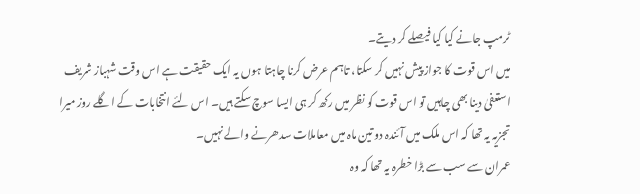ٹرمپ جانے کیا کیا فیصلے کر دیتے۔
میں اس قوت کا جواز پیش نہیں کر سکتا، تاہم عرض کرنا چاہتا ہوں یہ ایک حقیقت ہے اس وقت شہباز شریف استعفیٰ دینا بھی چاہیں تو اس قوت کو نظر میں رکھ کر ہی ایسا سوچ سکتے ہیں۔ اس لئے انتخابات کے اگلے روز میرا تجزیہ یہ تھا کہ اس ملک میں آئندہ دو تین ماہ میں معاملات سدھرنے والے نہیں۔
عمران سے سب سے بڑا خطرہ یہ تھا کہ وہ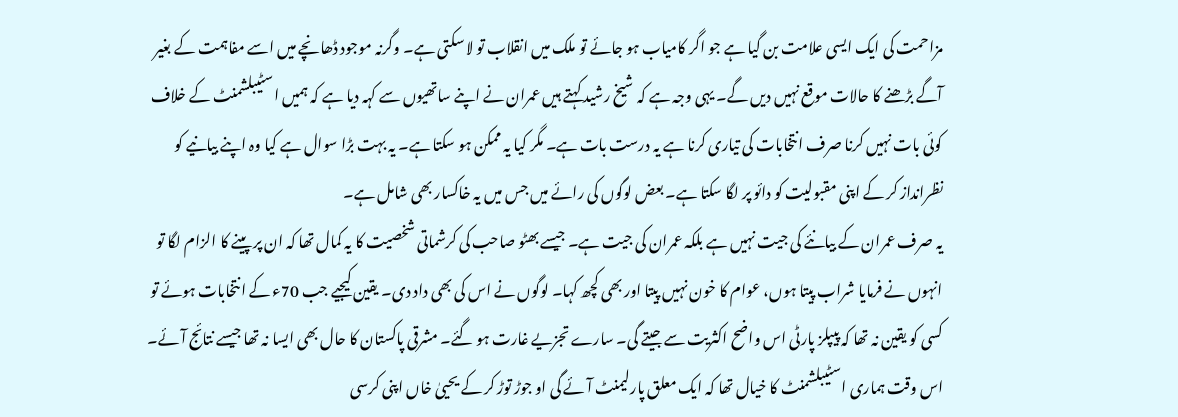مزاحمت کی ایک ایسی علامت بن گیا ہے جو اگر کامیاب ہو جائے تو ملک میں انقلاب تو لا سکتی ہے۔ وگرنہ موجود ڈھانچے میں اسے مفاہمت کے بغیر آگے بڑھنے کا حالات موقع نہیں دیں گے۔ یہی وجہ ہے کہ شیخ رشید کہتے ہیں عمران نے اپنے ساتھیوں سے کہہ دیا ہے کہ ہمیں اسٹیبلشمنٹ کے خلاف کوئی بات نہیں کرنا صرف انتخابات کی تیاری کرنا ہے یہ درست بات ہے۔ مگر کیا یہ ممکن ہو سکتا ہے۔ یہ بہت بڑا سوال ہے کیا وہ اپنے بیانیے کو نظرانداز کر کے اپنی مقبولیت کو دائو پر لگا سکتا ہے۔ بعض لوگوں کی رائے میں جس میں یہ خاکسار بھی شامل ہے۔
یہ صرف عمران کے بیانئے کی جیت نہیں ہے بلکہ عمران کی جیت ہے۔ جیسے بھٹو صاحب کی کرشماتی شخصیت کا یہ کمال تھا کہ ان پر پینے کا الزام لگا تو انہوں نے فرمایا شراب پیتا ہوں، عوام کا خون نہیں پیتا اور بھی کچھ کہا۔ لوگوں نے اس کی بھی داد دی۔ یقین کیجیے جب 70ء کے انتخابات ہوئے تو کسی کو یقین نہ تھا کہ پیپلز پارٹی اس واضح اکثریت سے جیتے گی۔ سارے تجزیے غارت ہو گئے۔ مشرقی پاکستان کا حال بھی ایسا نہ تھا جیسے نتائج آئے۔ اس وقت ہماری اسٹیبلشمنٹ کا خیال تھا کہ ایک معلق پارلیمنٹ آئے گی او جوڑ توڑ کر کے یحییٰ خاں اپنی کرسی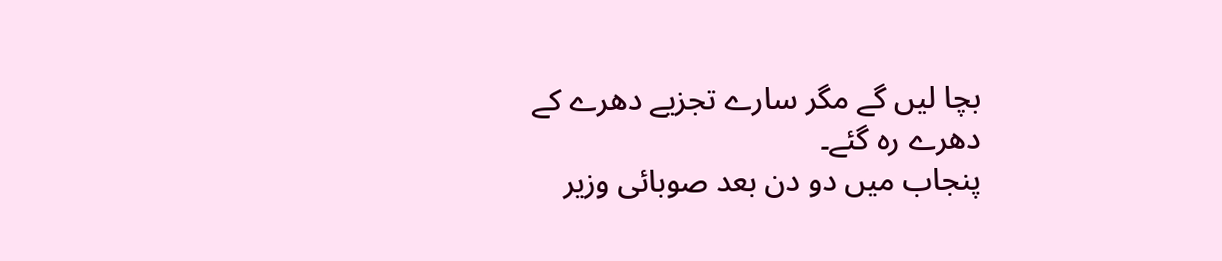بچا لیں گے مگر سارے تجزیے دھرے کے دھرے رہ گئے۔
پنجاب میں دو دن بعد صوبائی وزیر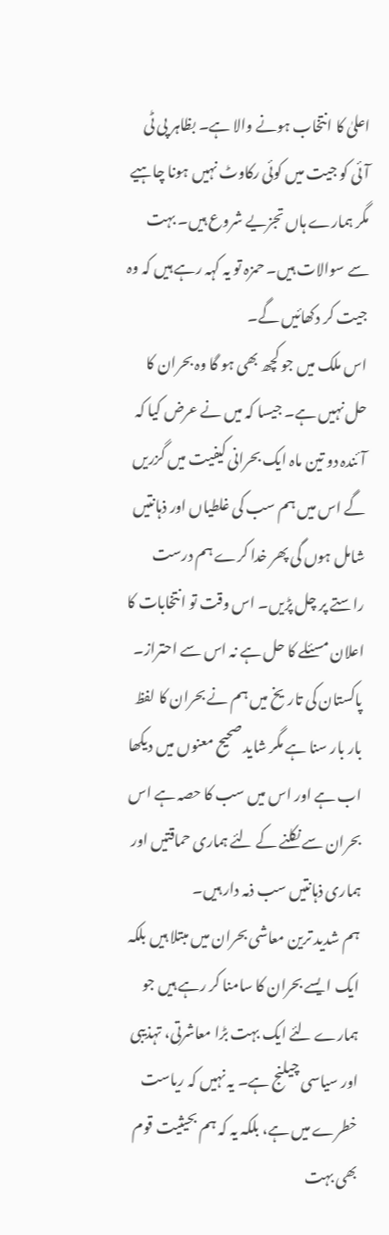اعلیٰ کا انتخاب ہونے والا ہے۔ بظاہر پی ٹی آئی کو جیت میں کوئی رکاوٹ نہیں ہونا چاہیے مگر ہمارے ہاں تجزیے شروع ہیں۔ بہت سے سوالات ہیں۔ حمزہ تو یہ کہہ رہے ہیں کہ وہ جیت کر دکھائیں گے۔
اس ملک میں جو کچھ بھی ہو گا وہ بحران کا حل نہیں ہے۔ جیسا کہ میں نے عرض کیا کہ آئندہ دو تین ماہ ایک بحرانی کیفیت میں گزریں گے اس میں ہم سب کی غلطیاں اور ذہانتیں شامل ہوں گی پھر خدا کرے ہم درست راستے پر چل پڑیں۔ اس وقت تو انتخابات کا اعلان مسئلے کا حل ہے نہ اس سے احتراز۔ پاکستان کی تاریخ میں ہم نے بحران کا لفظ بار بار سنا ہے مگر شاید صحیح معنوں میں دیکھا اب ہے اور اس میں سب کا حصہ ہے اس بحران سے نکلنے کے لئے ہماری حماقتیں اور ہماری ذہانتیں سب ذمہ دار ہیں۔
ہم شدید ترین معاشی بحران میں مبتلا ہیں بلکہ ایک ا یسے بحران کا سامنا کر رہے ہیں جو ہمارے لئے ایک بہت بڑا معاشرتی، تہذیبی اور سیاسی چیلنج ہے۔ یہ نہیں کہ ریاست خطرے میں ہے، بلکہ یہ کہ ہم بحیثیت قوم بھی بہت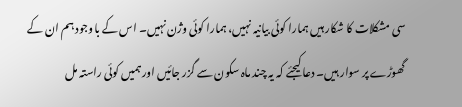سی مشکلات کا شکار ہیں ہمارا کوئی بیانیہ نہیں، ہمارا کوئی وژن نہیں۔ اس کے باوجود ہم ان کے گھوڑے پر سوار ہیں۔ دعا کیجئے کہ یہ چند ماہ سکون سے گزر جائیں اور ہمیں کوئی راستہ مل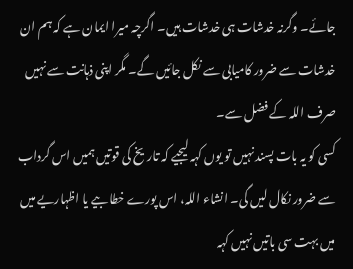جائے۔ وگرنہ خدشات ہی خدشات ہیں۔ اگرچہ میرا ایمان ہے کہ ہم ان خدشات سے ضرور کامیابی سے نکل جائیں گے۔ مگر اپنی ذہانت سے نہیں صرف اللہ کے فضل سے۔
کسی کو یہ بات پسند نہیں تو یوں کہہ لیجیے کہ تاریخ کی قوتیں ہمیں اس گرداب سے ضرور نکال لیں گی۔ انشاء اللہ، اس پورے خطا بیے یا اظہاریے میں میں بہت سی باتیں نہیں کہہ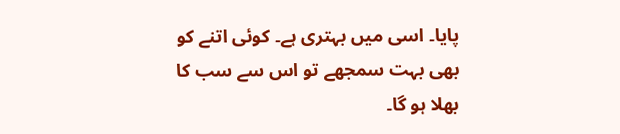پایا۔ اسی میں بہتری ہے۔ کوئی اتنے کو بھی بہت سمجھے تو اس سے سب کا بھلا ہو گا۔